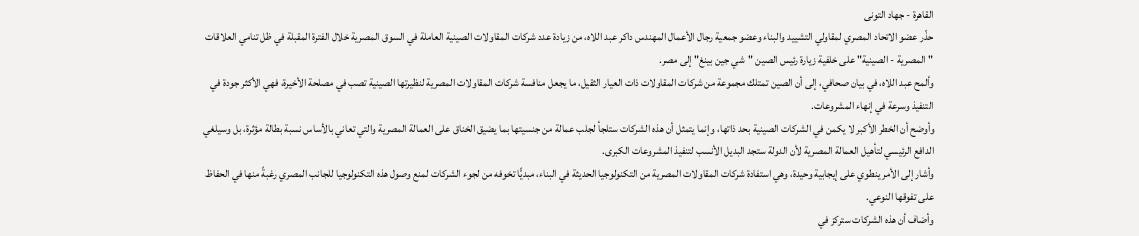القاهرة - جهاد التونى
حذّر عضو الاتحاد المصري لمقاولي التشييد والبناء وعضو جمعية رجال الأعمال المهندس داكر عبد اللاه، من زيادة عدد شركات المقاولات الصينية العاملة في السوق المصرية خلال الفترة المقبلة في ظل تنامي العلاقات "المصرية - الصينية" على خلفية زيارة رئيس الصين "شي جين بينغ" إلى مصر.
وألمح عبد اللاه، في بيان صحافي، إلى أن الصين تمتلك مجموعة من شركات المقاولات ذات العيار الثقيل، ما يجعل منافسة شركات المقاولات المصرية لنظيرتها الصينية تصب في مصلحة الأخيرة، فهي الأكثر جودة في التنفيذ وسرعة في إنهاء المشروعات.
وأوضح أن الخطر الأكبر لا يكمن في الشركات الصينية بحد ذاتها، وإنما يتمثل أن هذه الشركات ستلجأ لجلب عمالة من جنسيتها بما يضيق الخناق على العمالة المصرية والتي تعاني بالأساس نسبة بطالة مؤثرة، بل وسيلغي الدافع الرئيسي لتأهيل العمالة المصرية لأن الدولة ستجد البديل الأنسب لتنفيذ المشروعات الكبرى.
وأشار إلى الأمر ينطوي على إيجابية وحيدة، وهي استفادة شركات المقاولات المصرية من التكنولوجيا الحديثة في البناء، مبديًّا تخوفه من لجوء الشركات لمنع وصول هذه التكنولوجيا للجانب المصري رغبةً منها في الحفاظ على تفوقها النوعي.
وأضاف أن هذه الشركات ستركز في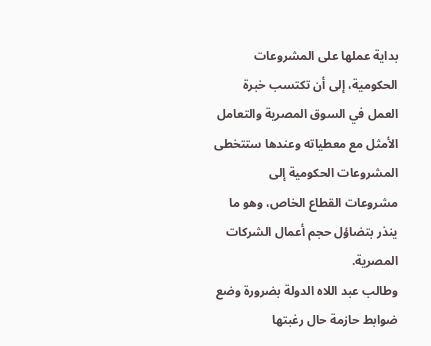بداية عملها على المشروعات الحكومية، إلى أن تكتسب خبرة العمل في السوق المصرية والتعامل الأمثل مع معطياته وعندها ستتخطى المشروعات الحكومية إلى مشروعات القطاع الخاص، وهو ما ينذر بتضاؤل حجم أعمال الشركات المصرية.
وطالب عبد اللاه الدولة بضرورة وضع ضوابط حازمة حال رغبتها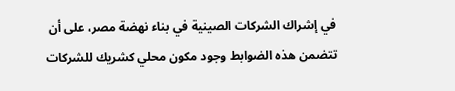في إشراك الشركات الصينية في بناء نهضة مصر، على أن تتضمن هذه الضوابط وجود مكون محلي كشريك للشركات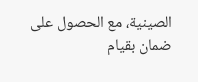الصينية، مع الحصول على ضمان بقيام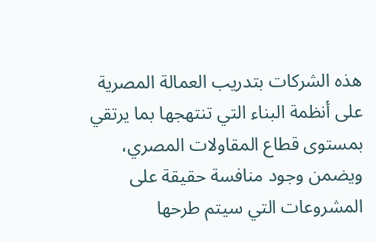هذه الشركات بتدريب العمالة المصرية على أنظمة البناء التي تنتهجها بما يرتقي بمستوى قطاع المقاولات المصري، ويضمن وجود منافسة حقيقة على المشروعات التي سيتم طرحها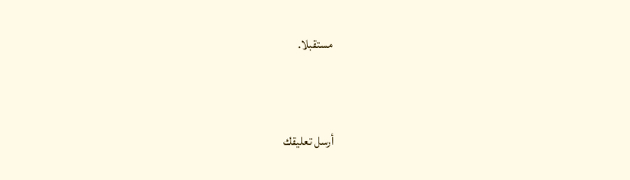مستقبلا.


أرسل تعليقك